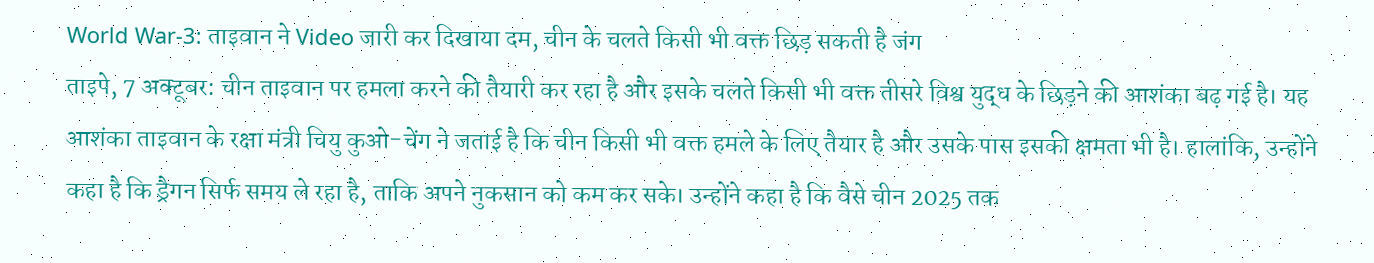World War-3: ताइवान ने Video जारी कर दिखाया दम, चीन के चलते किसी भी वक्त छिड़ सकती है जंग
ताइपे, 7 अक्टूबर: चीन ताइवान पर हमला करने की तैयारी कर रहा है और इसके चलते किसी भी वक्त तीसरे विश्व युद्ध के छिड़ने की आशंका बढ़ गई है। यह आशंका ताइवान के रक्षा मंत्री चियु कुओ-चेंग ने जताई है कि चीन किसी भी वक्त हमले के लिए तैयार है और उसके पास इसकी क्षमता भी है। हालांकि, उन्होंने कहा है कि ड्रैगन सिर्फ समय ले रहा है, ताकि अपने नुकसान को कम कर सके। उन्होंने कहा है कि वैसे चीन 2025 तक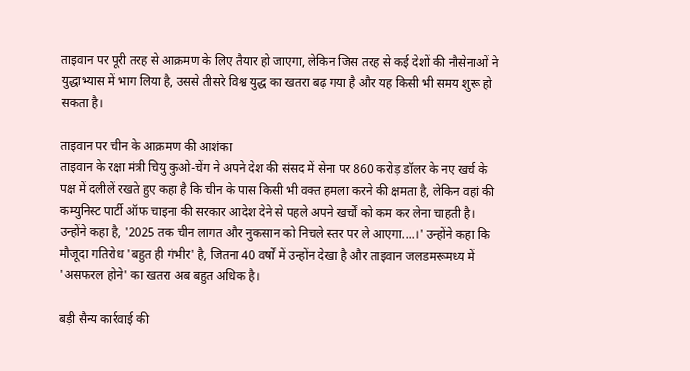ताइवान पर पूरी तरह से आक्रमण के लिए तैयार हो जाएगा, लेकिन जिस तरह से कई देशों की नौसेनाओं ने युद्धाभ्यास में भाग लिया है, उससे तीसरे विश्व युद्ध का खतरा बढ़ गया है और यह किसी भी समय शुरू हो सकता है।

ताइवान पर चीन के आक्रमण की आशंका
ताइवान के रक्षा मंत्री चियु कुओ-चेंग ने अपने देश की संसद में सेना पर 860 करोड़ डॉलर के नए खर्च के पक्ष में दलीलें रखते हुए कहा है कि चीन के पास किसी भी वक्त हमला करने की क्षमता है, लेकिन वहां की कम्युनिस्ट पार्टी ऑफ चाइना की सरकार आदेश देने से पहले अपने खर्चों को कम कर लेना चाहती है। उन्होंने कहा है, '2025 तक चीन लागत और नुकसान को निचले स्तर पर ले आएगा....।' उन्होंने कहा कि मौजूदा गतिरोध 'बहुत ही गंभीर' है, जितना 40 वर्षों में उन्होंन देखा है और ताइवान जलडमरूमध्य में 'असफरल होने' का खतरा अब बहुत अधिक है।

बड़ी सैन्य कार्रवाई की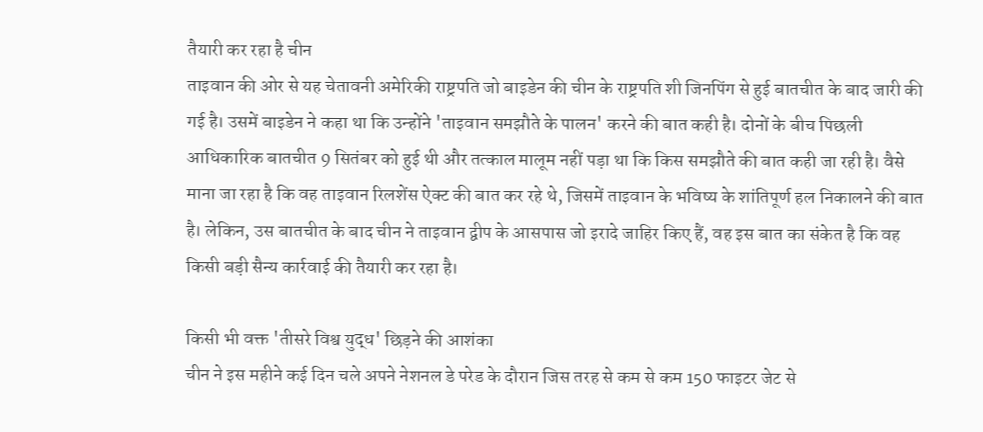तैयारी कर रहा है चीन
ताइवान की ओर से यह चेतावनी अमेरिकी राष्ट्रपति जो बाइडेन की चीन के राष्ट्रपति शी जिनपिंग से हुई बातचीत के बाद जारी की गई है। उसमें बाइडेन ने कहा था कि उन्होंने 'ताइवान समझौते के पालन' करने की बात कही है। दोनों के बीच पिछली आधिकारिक बातचीत 9 सितंबर को हुई थी और तत्काल मालूम नहीं पड़ा था कि किस समझौते की बात कही जा रही है। वैसे माना जा रहा है कि वह ताइवान रिलशेंस ऐक्ट की बात कर रहे थे, जिसमें ताइवान के भविष्य के शांतिपूर्ण हल निकालने की बात है। लेकिन, उस बातचीत के बाद चीन ने ताइवान द्वीप के आसपास जो इरादे जाहिर किए हैं, वह इस बात का संकेत है कि वह किसी बड़ी सैन्य कार्रवाई की तैयारी कर रहा है।

किसी भी वक्त 'तीसरे विश्व युद्ध' छिड़ने की आशंका
चीन ने इस महीने कई दिन चले अपने नेशनल डे परेड के दौरान जिस तरह से कम से कम 150 फाइटर जेट से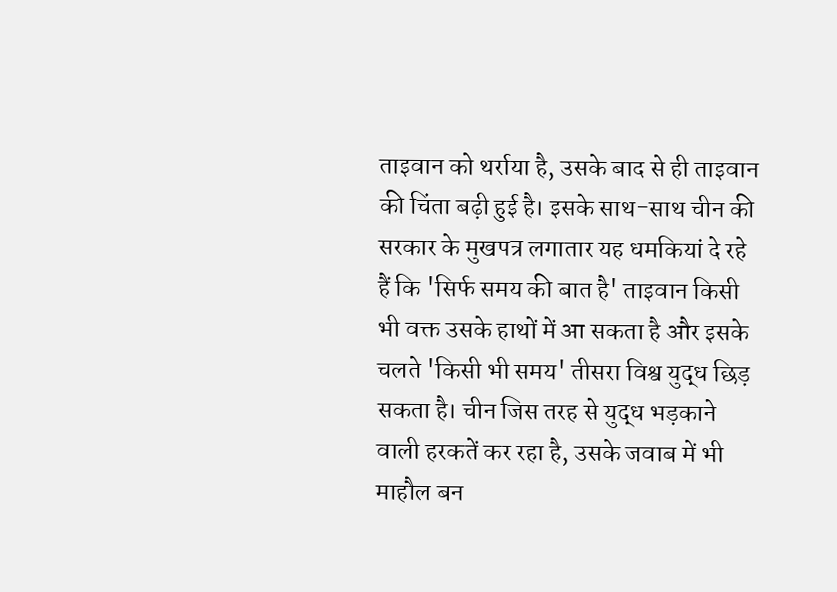ताइवान को थर्राया है, उसके बाद से ही ताइवान की चिंता बढ़ी हुई है। इसके साथ-साथ चीन की सरकार के मुखपत्र लगातार यह धमकियां दे रहे हैं कि 'सिर्फ समय की बात है' ताइवान किसी भी वक्त उसके हाथों में आ सकता है और इसके चलते 'किसी भी समय' तीसरा विश्व युद्ध छिड़ सकता है। चीन जिस तरह से युद्ध भड़काने वाली हरकतें कर रहा है, उसके जवाब में भी माहौल बन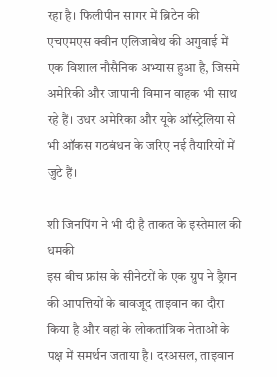रहा है। फिलीपीन सागर में ब्रिटेन की एचएमएस क्वीन एलिजाबेथ की अगुवाई में एक विशाल नौसैनिक अभ्यास हुआ है, जिसमे अमेरिकी और जापानी विमान वाहक भी साथ रहे हैं। उधर अमेरिका और यूके ऑस्ट्रेलिया से भी ऑकस गठबंधन के जरिए नई तैयारियों में जुटे हैं।

शी जिनपिंग ने भी दी है ताकत के इस्तेमाल की धमकी
इस बीच फ्रांस के सीनेटरों के एक ग्रुप ने ड्रैगन की आपत्तियों के बावजूद ताइवान का दौरा किया है और वहां के लोकतांत्रिक नेताओं के पक्ष में समर्थन जताया है। दरअसल, ताइवान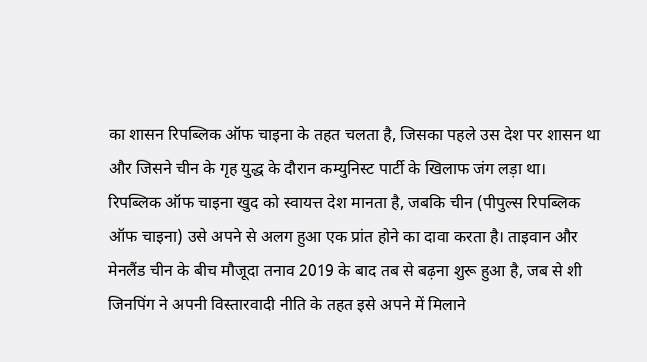का शासन रिपब्लिक ऑफ चाइना के तहत चलता है, जिसका पहले उस देश पर शासन था और जिसने चीन के गृह युद्ध के दौरान कम्युनिस्ट पार्टी के खिलाफ जंग लड़ा था। रिपब्लिक ऑफ चाइना खुद को स्वायत्त देश मानता है, जबकि चीन (पीपुल्स रिपब्लिक ऑफ चाइना) उसे अपने से अलग हुआ एक प्रांत होने का दावा करता है। ताइवान और मेनलैंड चीन के बीच मौजूदा तनाव 2019 के बाद तब से बढ़ना शुरू हुआ है, जब से शी जिनपिंग ने अपनी विस्तारवादी नीति के तहत इसे अपने में मिलाने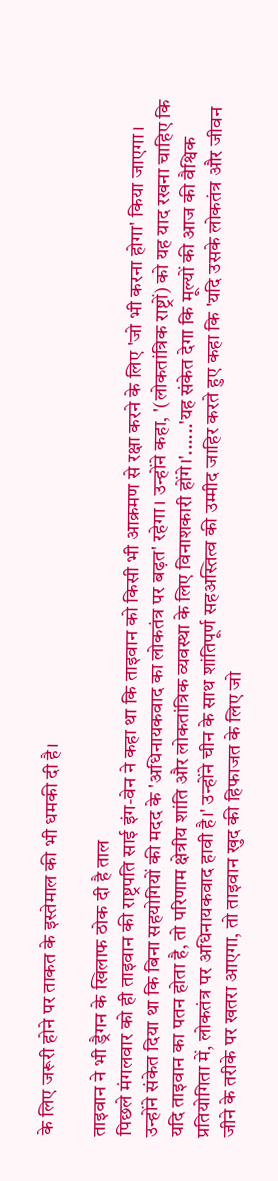के लिए जरूरी होने पर ताकत के इस्तेमाल की भी धमकी दी है।

ताइवान ने भी ड्रैगन के खिलाफ ठोक दी है ताल
पिछले मंगलवार को ही ताइवान की राष्ट्रपति साई इंग-वेन ने कहा था कि ताइवान को किसी भी आक्रमण से रक्षा करने के लिए 'जो भी करना होगा' किया जाएगा। उन्होंने संकेत दिया था कि बिना सहयोगियों की मदद के 'अधिनायकवाद का लोकतंत्र पर बढ़त' रहेगा। उन्होंने कहा, '(लोकतांत्रिक राष्ट्रों) को यह याद रखना चाहिए कि यदि ताइवान का पतन होता है, तो परिणाम क्षेत्रीय शांति और लोकतांत्रिक व्यवस्था के लिए विनाशकारी होंगे।'......'यह संकेत देगा कि मूल्यों की आज की वैश्विक प्रतियोगिता में, लोकतंत्र पर अधिनायकवाद हावी है।' उन्होंने चीन के साथ शांतिपूर्ण सहअस्तित्व की उम्मीद जाहिर करते हुए कहा कि 'यदि उसके लोकतंत्र और जीवन जीने के तरीके पर खतरा आएगा, तो ताइवान खुद की हिफाजत के लिए जो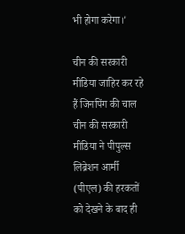भी होगा करेगा।'

चीन की सरकारी मीडिया जाहिर कर रहे हैं जिनपिंग की चाल
चीन की सरकारी मीडिया ने पीपुल्स लिब्रेशन आर्मी (पीएल) की हरकतों को देखने के बाद ही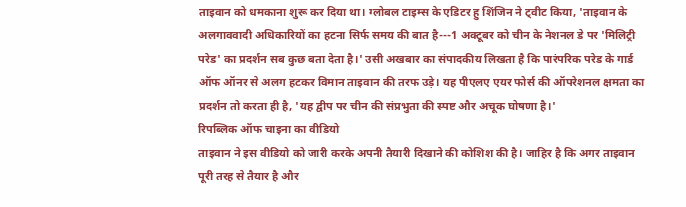ताइवान को धमकाना शुरू कर दिया था। ग्लोबल टाइम्स के एडिटर हु शिंजिन ने ट्वीट किया, 'ताइवान के अलगाववादी अधिकारियों का हटना सिर्फ समय की बात है---1 अक्टूबर को चीन के नेशनल डे पर 'मिलिट्री परेड' का प्रदर्शन सब कुछ बता देता है।' उसी अखबार का संपादकीय लिखता है कि पारंपरिक परेड के गार्ड ऑफ ऑनर से अलग हटकर विमान ताइवान की तरफ उड़े। यह पीएलए एयर फोर्स की ऑपरेशनल क्षमता का प्रदर्शन तो करता ही है, 'यह द्वीप पर चीन की संप्रभुता की स्पष्ट और अचूक घोषणा है।'
रिपब्लिक ऑफ चाइना का वीडियो
ताइवान ने इस वीडियो को जारी करके अपनी तैयारी दिखाने की कोशिश की है। जाहिर है कि अगर ताइवान पूरी तरह से तैयार है और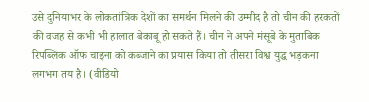उसे दुनियाभर के लोकतांत्रिक देशों का समर्थन मिलने की उम्मीद है तो चीन की हरकतों की वजह से कभी भी हालात बेकाबू हो सकते हैं। चीन ने अपने मंसूबे के मुताबिक रिपब्लिक ऑफ चाइना को कब्जाने का प्रयास किया तो तीसरा विश्व युद्ध भड़कना लगभग तय है। (वीडियो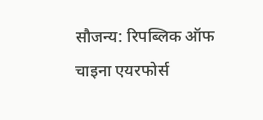सौजन्य: रिपब्लिक ऑफ चाइना एयरफोर्स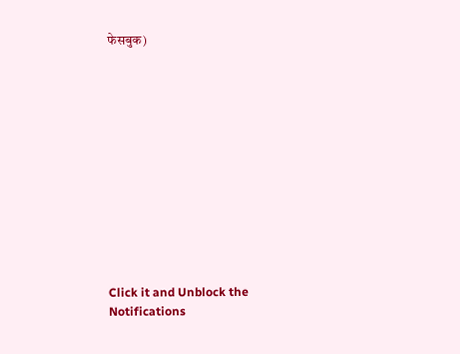फेसबुक)












Click it and Unblock the Notifications